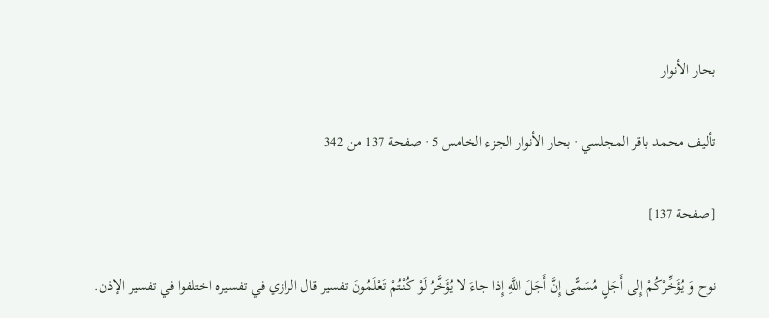بحار الأنوار

تأليف محمد باقر المجلسي · بحار الأنوار الجزء الخامس 5 · صفحة 137 من 342

[صفحة 137]

نوح وَ يُؤَخِّرْكُمْ إِلى أَجَلٍ مُسَمًّى إِنَّ أَجَلَ اللَّهِ إِذا جاءَ لا يُؤَخَّرُ لَوْ كُنْتُمْ تَعْلَمُونَ تفسير قال الرازي في تفسيره اختلفوا في تفسير الإذن.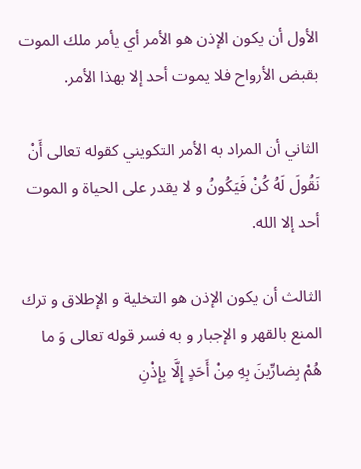الأول أن يكون الإذن هو الأمر أي يأمر ملك الموت بقبض الأرواح فلا يموت أحد إلا بهذا الأمر.

الثاني أن المراد به الأمر التكويني كقوله تعالى أَنْ نَقُولَ لَهُ كُنْ فَيَكُونُ و لا يقدر على الحياة و الموت أحد إلا الله.

الثالث أن يكون الإذن هو التخلية و الإطلاق و ترك المنع بالقهر و الإجبار و به فسر قوله تعالى وَ ما هُمْ بِضارِّينَ بِهِ مِنْ أَحَدٍ إِلَّا بِإِذْنِ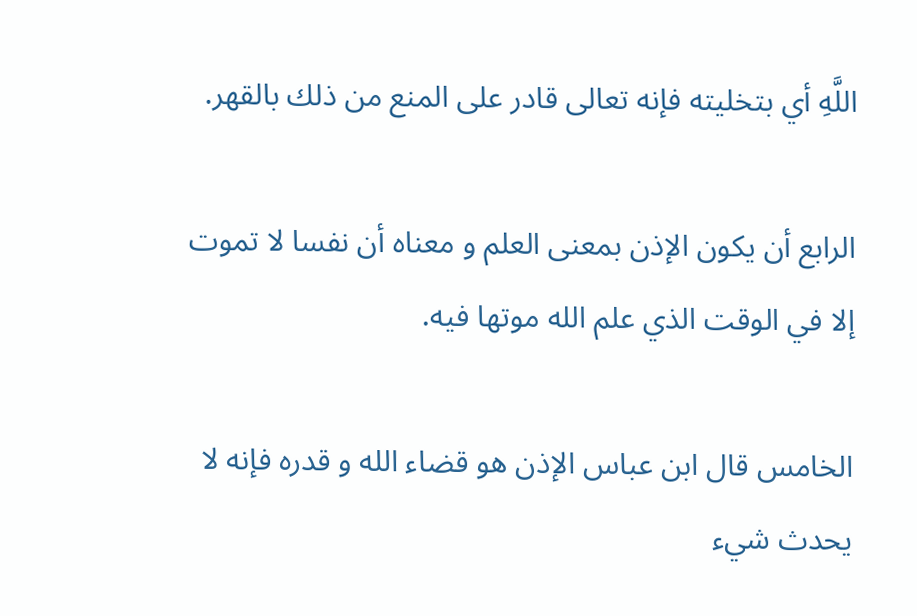اللَّهِ أي بتخليته فإنه تعالى قادر على المنع من ذلك بالقهر.

الرابع أن يكون الإذن بمعنى العلم و معناه أن نفسا لا تموت إلا في الوقت الذي علم الله موتها فيه.

الخامس قال ابن عباس الإذن هو قضاء الله و قدره فإنه لا يحدث شيء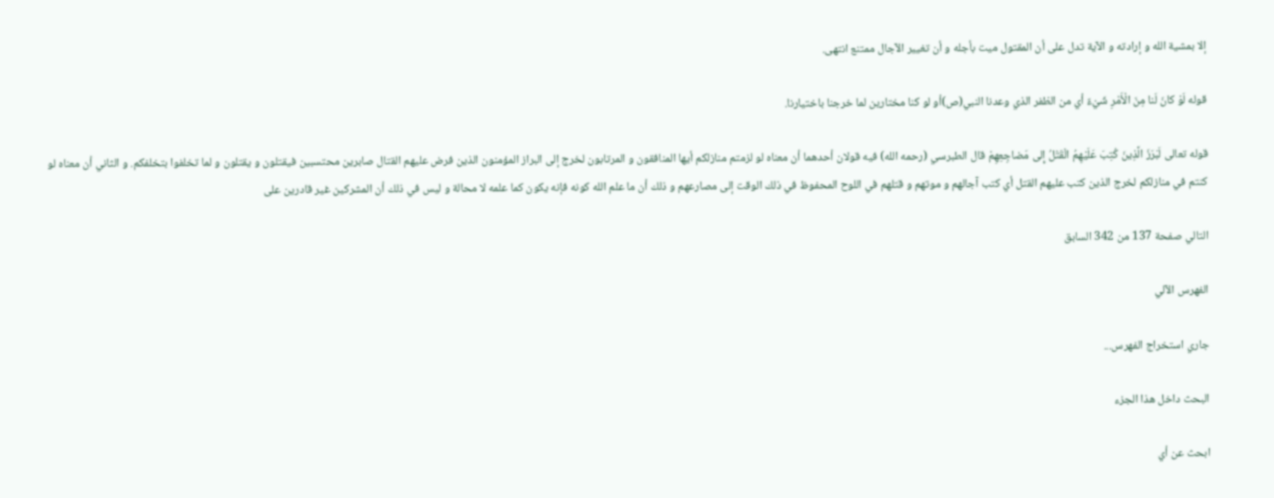إلا بمشية الله و إرادته و الآية تدل على أن المقتول ميت بأجله و أن تغيير الآجال ممتنع انتهى.

قوله لَوْ كانَ لَنا مِنَ الْأَمْرِ شَيْءٌ أي من الظفر الذي وعدنا النبي(ص)أو لو كنا مختارين لما خرجنا باختيارنا.

قوله تعالى لَبَرَزَ الَّذِينَ كُتِبَ عَلَيْهِمُ الْقَتْلُ إِلى مَضاجِعِهِمْ قال الطبرسي (رحمه الله) فيه قولان أحدهما أن معناه لو لزمتم منازلكم أيها المنافقون و المرتابون لخرج إلى البراز المؤمنون الذين فرض عليهم القتال صابرين محتسبين فيقتلون و يقتلون و لما تخلفوا بتخلفكم. و الثاني أن معناه لو كنتم في منازلكم لخرج الذين كتب عليهم القتل أي كتب آجالهم و موتهم و قتلهم في اللوح المحفوظ في ذلك الوقت إلى مصارعهم و ذلك أن ما علم الله كونه فإنه يكون كما علمه لا محالة و ليس في ذلك أن المشركين غير قادرين على

التالي صفحة 137 من 342 السابق

الفهرس الآلي

جاري استخراج الفهرس...

البحث داخل هذا الجزء

ابحث عن أي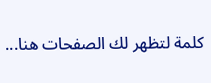كلمة لتظهر لك الصفحات هنا...